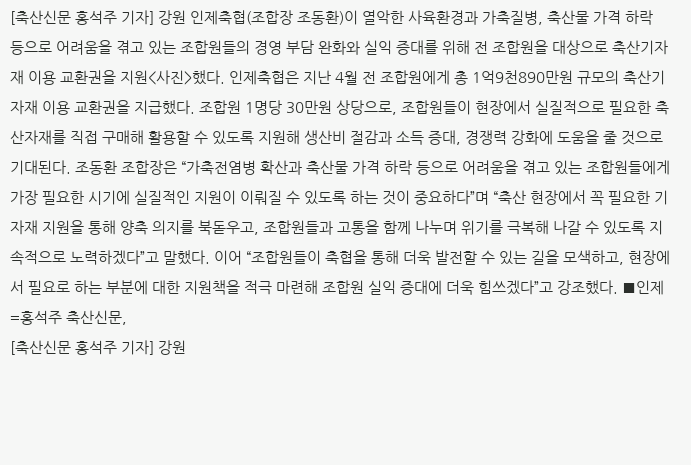[축산신문 홍석주 기자] 강원 인제축협(조합장 조동환)이 열악한 사육환경과 가축질병, 축산물 가격 하락 등으로 어려움을 겪고 있는 조합원들의 경영 부담 완화와 실익 증대를 위해 전 조합원을 대상으로 축산기자재 이용 교환권을 지원<사진>했다. 인제축협은 지난 4월 전 조합원에게 총 1억9천890만원 규모의 축산기자재 이용 교환권을 지급했다. 조합원 1명당 30만원 상당으로, 조합원들이 현장에서 실질적으로 필요한 축산자재를 직접 구매해 활용할 수 있도록 지원해 생산비 절감과 소득 증대, 경쟁력 강화에 도움을 줄 것으로 기대된다. 조동환 조합장은 “가축전염병 확산과 축산물 가격 하락 등으로 어려움을 겪고 있는 조합원들에게 가장 필요한 시기에 실질적인 지원이 이뤄질 수 있도록 하는 것이 중요하다”며 “축산 현장에서 꼭 필요한 기자재 지원을 통해 양축 의지를 북돋우고, 조합원들과 고통을 함께 나누며 위기를 극복해 나갈 수 있도록 지속적으로 노력하겠다”고 말했다. 이어 “조합원들이 축협을 통해 더욱 발전할 수 있는 길을 모색하고, 현장에서 필요로 하는 부분에 대한 지원책을 적극 마련해 조합원 실익 증대에 더욱 힘쓰겠다”고 강조했다. ■인제=홍석주 축산신문,
[축산신문 홍석주 기자] 강원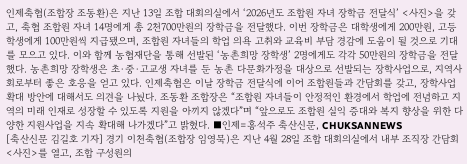인제축협(조합장 조동환)은 지난 13일 조합 대회의실에서 ‘2026년도 조합원 자녀 장학금 전달식’ <사진>을 갖고, 축협 조합원 자녀 14명에게 총 2천700만원의 장학금을 전달했다. 이번 장학금은 대학생에게 200만원, 고등학생에게 100만원씩 지급됐으며, 조합원 자녀들의 학업 의욕 고취와 교육비 부담 경감에 도움이 될 것으로 기대를 모으고 있다. 이와 함께 농협재단을 통해 선발된 ‘농촌희망 장학생’ 2명에게도 각각 50만원의 장학금을 전달했다. 농촌희망 장학생은 초·중·고교생 자녀를 둔 농촌 다문화가정을 대상으로 선발되는 장학사업으로, 지역사회로부터 좋은 호응을 얻고 있다. 인제축협은 이날 장학금 전달식에 이어 조합원들과 간담회를 갖고, 장학사업 확대 방안에 대해서도 의견을 나눴다. 조동환 조합장은 “조합원 자녀들이 안정적인 환경에서 학업에 전념하고 지역의 미래 인재로 성장할 수 있도록 지원을 아끼지 않겠다”며 “앞으로도 조합원 실익 증대와 복지 향상을 위한 다양한 지원사업을 지속 확대해 나가겠다”고 밝혔다. ■인제=홍석주 축산신문, CHUKSANNEWS
[축산신문 김길호 기자] 경기 이천축협(조합장 임영묵)은 지난 4월 28일 조합 대회의실에서 내부 조직장 간담회<사진>를 열고, 조합 구성원의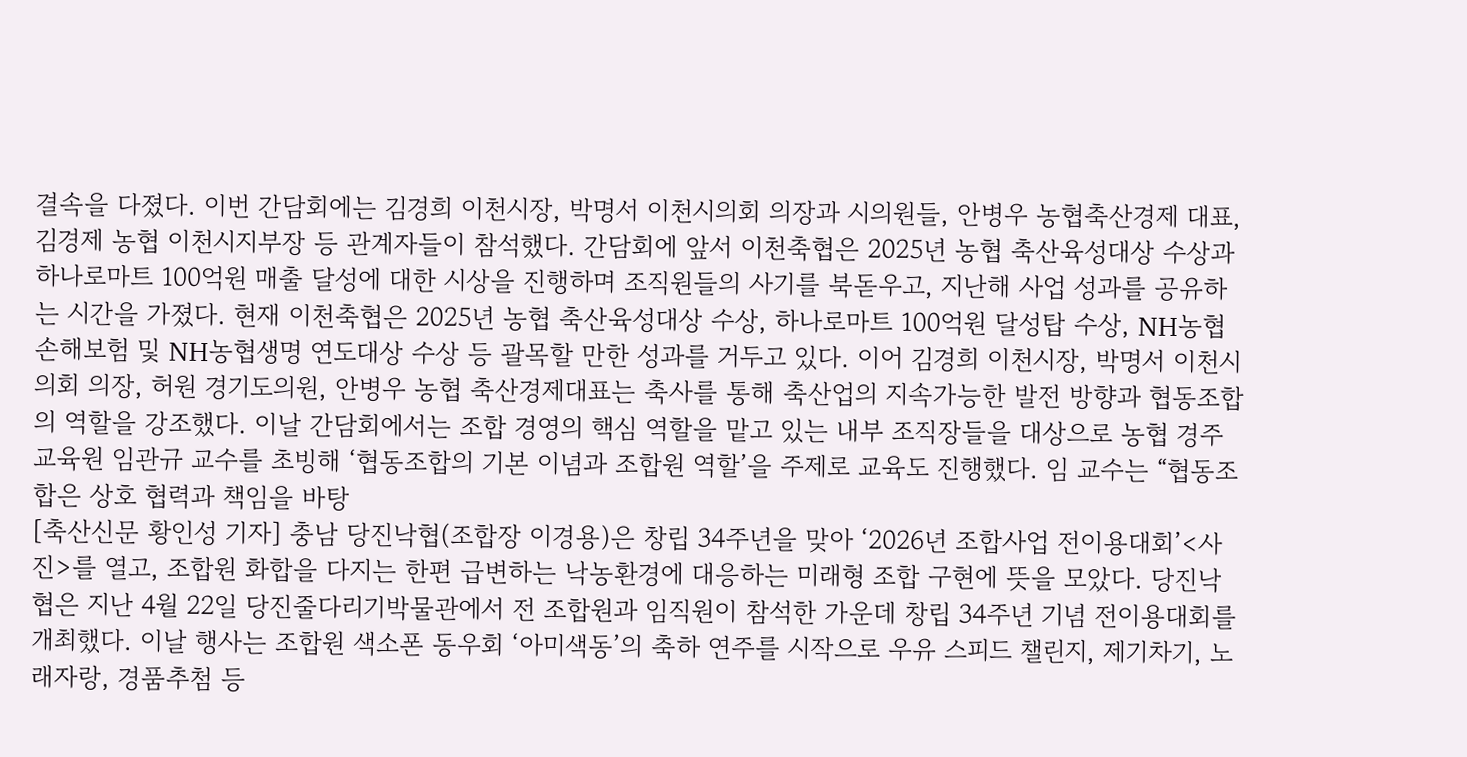결속을 다졌다. 이번 간담회에는 김경희 이천시장, 박명서 이천시의회 의장과 시의원들, 안병우 농협축산경제 대표, 김경제 농협 이천시지부장 등 관계자들이 참석했다. 간담회에 앞서 이천축협은 2025년 농협 축산육성대상 수상과 하나로마트 100억원 매출 달성에 대한 시상을 진행하며 조직원들의 사기를 북돋우고, 지난해 사업 성과를 공유하는 시간을 가졌다. 현재 이천축협은 2025년 농협 축산육성대상 수상, 하나로마트 100억원 달성탑 수상, NH농협손해보험 및 NH농협생명 연도대상 수상 등 괄목할 만한 성과를 거두고 있다. 이어 김경희 이천시장, 박명서 이천시의회 의장, 허원 경기도의원, 안병우 농협 축산경제대표는 축사를 통해 축산업의 지속가능한 발전 방향과 협동조합의 역할을 강조했다. 이날 간담회에서는 조합 경영의 핵심 역할을 맡고 있는 내부 조직장들을 대상으로 농협 경주교육원 임관규 교수를 초빙해 ‘협동조합의 기본 이념과 조합원 역할’을 주제로 교육도 진행했다. 임 교수는 “협동조합은 상호 협력과 책임을 바탕
[축산신문 황인성 기자] 충남 당진낙협(조합장 이경용)은 창립 34주년을 맞아 ‘2026년 조합사업 전이용대회’<사진>를 열고, 조합원 화합을 다지는 한편 급변하는 낙농환경에 대응하는 미래형 조합 구현에 뜻을 모았다. 당진낙협은 지난 4월 22일 당진줄다리기박물관에서 전 조합원과 임직원이 참석한 가운데 창립 34주년 기념 전이용대회를 개최했다. 이날 행사는 조합원 색소폰 동우회 ‘아미색동’의 축하 연주를 시작으로 우유 스피드 챌린지, 제기차기, 노래자랑, 경품추첨 등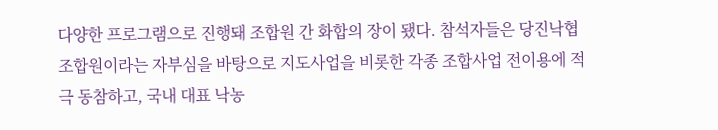다양한 프로그램으로 진행돼 조합원 간 화합의 장이 됐다. 참석자들은 당진낙협 조합원이라는 자부심을 바탕으로 지도사업을 비롯한 각종 조합사업 전이용에 적극 동참하고, 국내 대표 낙농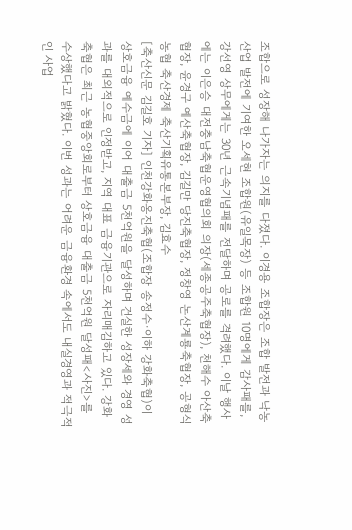조합으로 성장해 나가자는 의지를 다졌다. 이경용 조합장은 조합 발전과 낙농산업 발전에 기여한 오세현 조합원(유일목장) 등 조합원 10명에게 감사패를, 강선영 상무에게는 30년 근속기념패를 전달하며 공로를 격려했다. 이날 행사에는 이은승 대전충남축협운영협의회 의장(세종공주축협장), 천해수 아산축협장, 윤경구 예산축협장, 김길만 당진축협장, 정창영 논산계룡축협장, 공형식 농협 축산경제 축산기획유통본부장, 김효수
[축산신문 김길호 기자] 인천강화옹진축협(조합장 송정수·이하 강화축협)이 상호금융 예수금에 이어 대출금 5천억원을 달성하며 건실한 성장세와 경영 성과를 대외적으로 인정받고, 지역 대표 금융기관으로 자리매김하고 있다. 강화축협은 최근 농협중앙회로부터 상호금융 대출금 5천억원 달성패<사진>를 수상했다고 밝혔다. 이번 성과는 어려운 금융환경 속에서도 내실경영과 적극적인 사업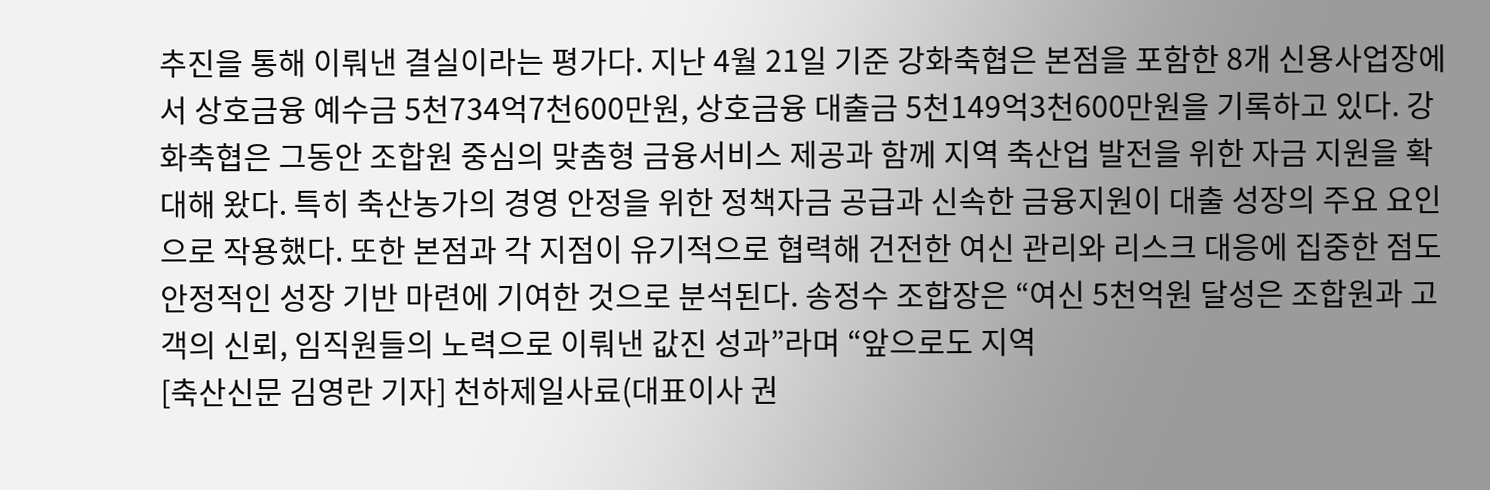추진을 통해 이뤄낸 결실이라는 평가다. 지난 4월 21일 기준 강화축협은 본점을 포함한 8개 신용사업장에서 상호금융 예수금 5천734억7천600만원, 상호금융 대출금 5천149억3천600만원을 기록하고 있다. 강화축협은 그동안 조합원 중심의 맞춤형 금융서비스 제공과 함께 지역 축산업 발전을 위한 자금 지원을 확대해 왔다. 특히 축산농가의 경영 안정을 위한 정책자금 공급과 신속한 금융지원이 대출 성장의 주요 요인으로 작용했다. 또한 본점과 각 지점이 유기적으로 협력해 건전한 여신 관리와 리스크 대응에 집중한 점도 안정적인 성장 기반 마련에 기여한 것으로 분석된다. 송정수 조합장은 “여신 5천억원 달성은 조합원과 고객의 신뢰, 임직원들의 노력으로 이뤄낸 값진 성과”라며 “앞으로도 지역
[축산신문 김영란 기자] 천하제일사료(대표이사 권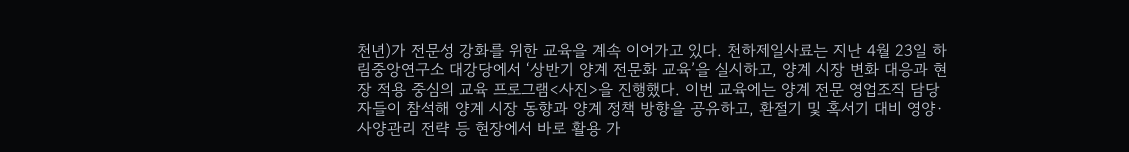천년)가 전문성 강화를 위한 교육을 계속 이어가고 있다. 천하제일사료는 지난 4월 23일 하림중앙연구소 대강당에서 ‘상반기 양계 전문화 교육’을 실시하고, 양계 시장 변화 대응과 현장 적용 중심의 교육 프로그램<사진>을 진행했다. 이번 교육에는 양계 전문 영업조직 담당자들이 참석해 양계 시장 동향과 양계 정책 방향을 공유하고, 환절기 및 혹서기 대비 영양·사양관리 전략 등 현장에서 바로 활용 가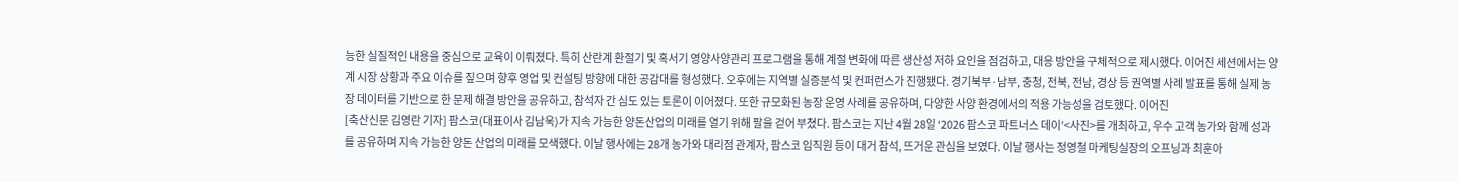능한 실질적인 내용을 중심으로 교육이 이뤄졌다. 특히 산란계 환절기 및 혹서기 영양사양관리 프로그램을 통해 계절 변화에 따른 생산성 저하 요인을 점검하고, 대응 방안을 구체적으로 제시했다. 이어진 세션에서는 양계 시장 상황과 주요 이슈를 짚으며 향후 영업 및 컨설팅 방향에 대한 공감대를 형성했다. 오후에는 지역별 실증분석 및 컨퍼런스가 진행됐다. 경기북부·남부, 충청, 전북, 전남, 경상 등 권역별 사례 발표를 통해 실제 농장 데이터를 기반으로 한 문제 해결 방안을 공유하고, 참석자 간 심도 있는 토론이 이어졌다. 또한 규모화된 농장 운영 사례를 공유하며, 다양한 사양 환경에서의 적용 가능성을 검토했다. 이어진
[축산신문 김영란 기자] 팜스코(대표이사 김남욱)가 지속 가능한 양돈산업의 미래를 열기 위해 팔을 걷어 부쳤다. 팜스코는 지난 4월 28일 ‘2026 팜스코 파트너스 데이’<사진>를 개최하고, 우수 고객 농가와 함께 성과를 공유하며 지속 가능한 양돈 산업의 미래를 모색했다. 이날 행사에는 28개 농가와 대리점 관계자, 팜스코 임직원 등이 대거 참석, 뜨거운 관심을 보였다. 이날 행사는 정영철 마케팅실장의 오프닝과 최훈아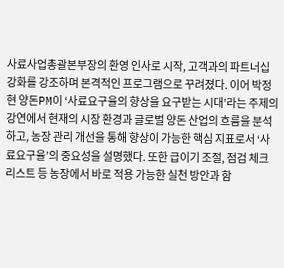사료사업총괄본부장의 환영 인사로 시작, 고객과의 파트너십 강화를 강조하며 본격적인 프로그램으로 꾸려졌다. 이어 박정현 양돈PM이 ‘사료요구율의 향상을 요구받는 시대’라는 주제의 강연에서 현재의 시장 환경과 글로벌 양돈 산업의 흐름을 분석하고, 농장 관리 개선을 통해 향상이 가능한 핵심 지표로서 ‘사료요구율’의 중요성을 설명했다. 또한 급이기 조절, 점검 체크리스트 등 농장에서 바로 적용 가능한 실천 방안과 함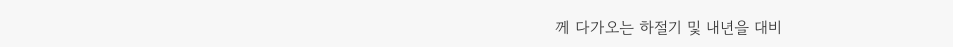께 다가오는 하절기 및 내년을 대비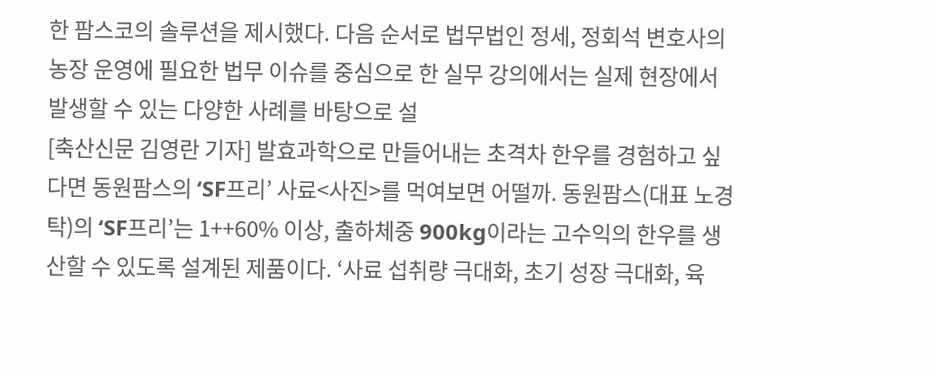한 팜스코의 솔루션을 제시했다. 다음 순서로 법무법인 정세, 정회석 변호사의 농장 운영에 필요한 법무 이슈를 중심으로 한 실무 강의에서는 실제 현장에서 발생할 수 있는 다양한 사례를 바탕으로 설
[축산신문 김영란 기자] 발효과학으로 만들어내는 초격차 한우를 경험하고 싶다면 동원팜스의 ‘SF프리’ 사료<사진>를 먹여보면 어떨까. 동원팜스(대표 노경탁)의 ‘SF프리’는 1++60% 이상, 출하체중 900kg이라는 고수익의 한우를 생산할 수 있도록 설계된 제품이다. ‘사료 섭취량 극대화, 초기 성장 극대화, 육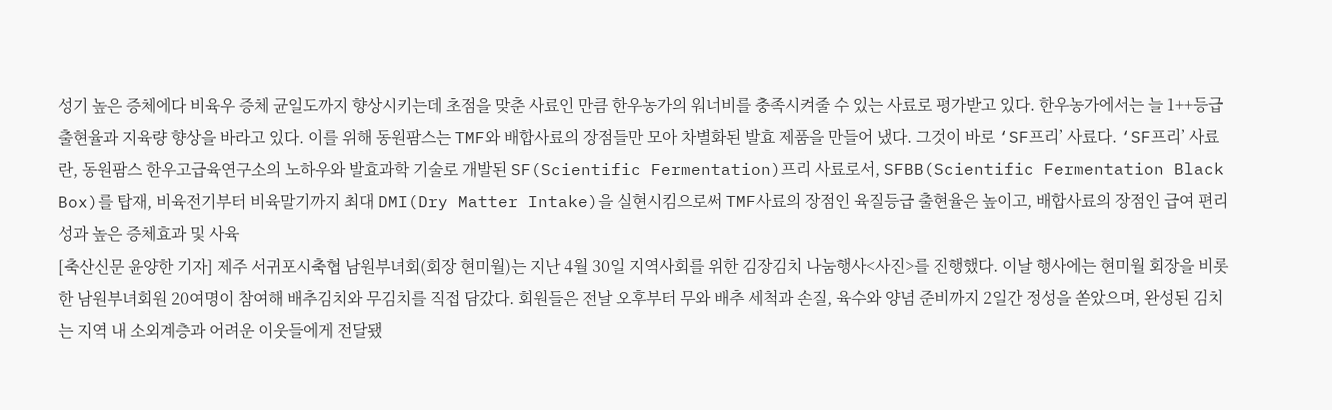성기 높은 증체에다 비육우 증체 균일도까지 향상시키는데 초점을 맞춘 사료인 만큼 한우농가의 워너비를 충족시켜줄 수 있는 사료로 평가받고 있다. 한우농가에서는 늘 1++등급 출현율과 지육량 향상을 바라고 있다. 이를 위해 동원팜스는 TMF와 배합사료의 장점들만 모아 차별화된 발효 제품을 만들어 냈다. 그것이 바로 ‘SF프리’ 사료다. ‘SF프리’ 사료란, 동원팜스 한우고급육연구소의 노하우와 발효과학 기술로 개발된 SF(Scientific Fermentation)프리 사료로서, SFBB(Scientific Fermentation Black Box)를 탑재, 비육전기부터 비육말기까지 최대 DMI(Dry Matter Intake)을 실현시킴으로써 TMF사료의 장점인 육질등급 출현율은 높이고, 배합사료의 장점인 급여 편리성과 높은 증체효과 및 사육
[축산신문 윤양한 기자] 제주 서귀포시축협 남원부녀회(회장 현미월)는 지난 4월 30일 지역사회를 위한 김장김치 나눔행사<사진>를 진행했다. 이날 행사에는 현미월 회장을 비롯한 남원부녀회원 20여명이 참여해 배추김치와 무김치를 직접 담갔다. 회원들은 전날 오후부터 무와 배추 세척과 손질, 육수와 양념 준비까지 2일간 정성을 쏟았으며, 완성된 김치는 지역 내 소외계층과 어려운 이웃들에게 전달됐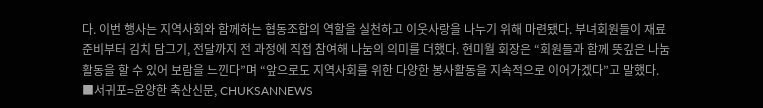다. 이번 행사는 지역사회와 함께하는 협동조합의 역할을 실천하고 이웃사랑을 나누기 위해 마련됐다. 부녀회원들이 재료 준비부터 김치 담그기, 전달까지 전 과정에 직접 참여해 나눔의 의미를 더했다. 현미월 회장은 “회원들과 함께 뜻깊은 나눔 활동을 할 수 있어 보람을 느낀다”며 “앞으로도 지역사회를 위한 다양한 봉사활동을 지속적으로 이어가겠다”고 말했다. ■서귀포=윤양한 축산신문, CHUKSANNEWS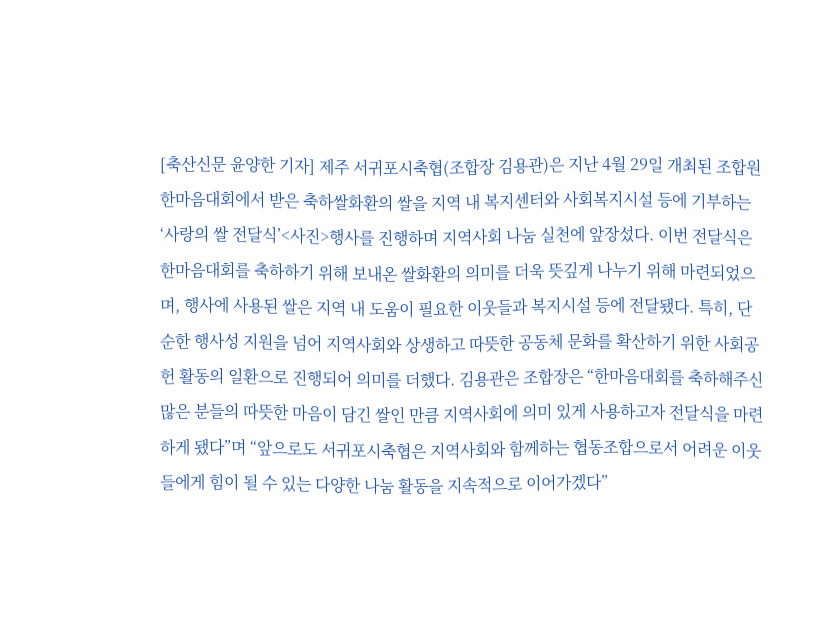[축산신문 윤양한 기자] 제주 서귀포시축협(조합장 김용관)은 지난 4월 29일 개최된 조합원 한마음대회에서 받은 축하쌀화환의 쌀을 지역 내 복지센터와 사회복지시설 등에 기부하는 ‘사랑의 쌀 전달식’<사진>행사를 진행하며 지역사회 나눔 실천에 앞장섰다. 이번 전달식은 한마음대회를 축하하기 위해 보내온 쌀화환의 의미를 더욱 뜻깊게 나누기 위해 마련되었으며, 행사에 사용된 쌀은 지역 내 도움이 필요한 이웃들과 복지시설 등에 전달됐다. 특히, 단순한 행사성 지원을 넘어 지역사회와 상생하고 따뜻한 공동체 문화를 확산하기 위한 사회공헌 활동의 일환으로 진행되어 의미를 더했다. 김용관은 조합장은 “한마음대회를 축하해주신 많은 분들의 따뜻한 마음이 담긴 쌀인 만큼 지역사회에 의미 있게 사용하고자 전달식을 마련하게 됐다”며 “앞으로도 서귀포시축협은 지역사회와 함께하는 협동조합으로서 어려운 이웃들에게 힘이 될 수 있는 다양한 나눔 활동을 지속적으로 이어가겠다”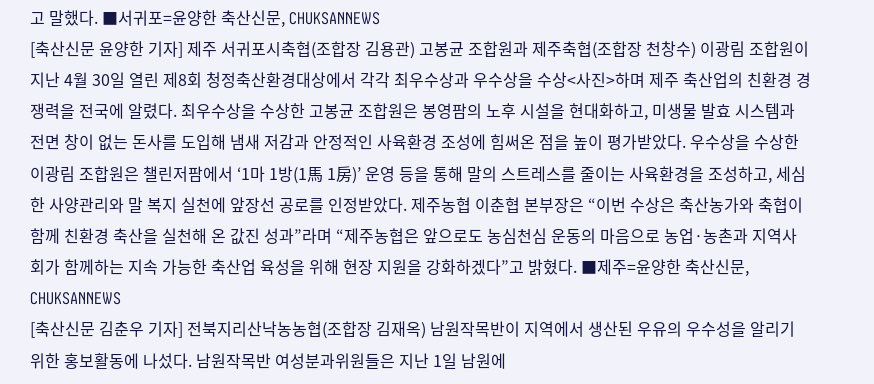고 말했다. ■서귀포=윤양한 축산신문, CHUKSANNEWS
[축산신문 윤양한 기자] 제주 서귀포시축협(조합장 김용관) 고봉균 조합원과 제주축협(조합장 천창수) 이광림 조합원이 지난 4월 30일 열린 제8회 청정축산환경대상에서 각각 최우수상과 우수상을 수상<사진>하며 제주 축산업의 친환경 경쟁력을 전국에 알렸다. 최우수상을 수상한 고봉균 조합원은 봉영팜의 노후 시설을 현대화하고, 미생물 발효 시스템과 전면 창이 없는 돈사를 도입해 냄새 저감과 안정적인 사육환경 조성에 힘써온 점을 높이 평가받았다. 우수상을 수상한 이광림 조합원은 챌린저팜에서 ‘1마 1방(1馬 1房)’ 운영 등을 통해 말의 스트레스를 줄이는 사육환경을 조성하고, 세심한 사양관리와 말 복지 실천에 앞장선 공로를 인정받았다. 제주농협 이춘협 본부장은 “이번 수상은 축산농가와 축협이 함께 친환경 축산을 실천해 온 값진 성과”라며 “제주농협은 앞으로도 농심천심 운동의 마음으로 농업·농촌과 지역사회가 함께하는 지속 가능한 축산업 육성을 위해 현장 지원을 강화하겠다”고 밝혔다. ■제주=윤양한 축산신문, CHUKSANNEWS
[축산신문 김춘우 기자] 전북지리산낙농농협(조합장 김재옥) 남원작목반이 지역에서 생산된 우유의 우수성을 알리기 위한 홍보활동에 나섰다. 남원작목반 여성분과위원들은 지난 1일 남원에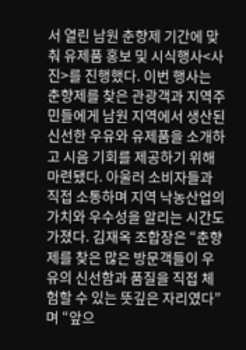서 열린 남원 춘향제 기간에 맞춰 유제품 홍보 및 시식행사<사진>를 진행했다. 이번 행사는 춘향제를 찾은 관광객과 지역주민들에게 남원 지역에서 생산된 신선한 우유와 유제품을 소개하고 시음 기회를 제공하기 위해 마련됐다. 아울러 소비자들과 직접 소통하며 지역 낙농산업의 가치와 우수성을 알리는 시간도 가졌다. 김재옥 조합장은 “춘향제를 찾은 많은 방문객들이 우유의 신선함과 품질을 직접 체험할 수 있는 뜻깊은 자리였다”며 “앞으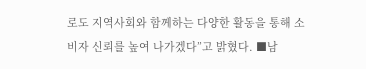로도 지역사회와 함께하는 다양한 활동을 통해 소비자 신뢰를 높여 나가겠다”고 밝혔다. ■남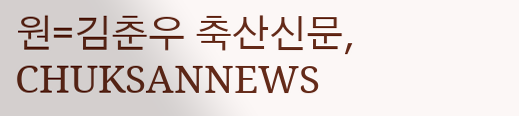원=김춘우 축산신문, CHUKSANNEWS